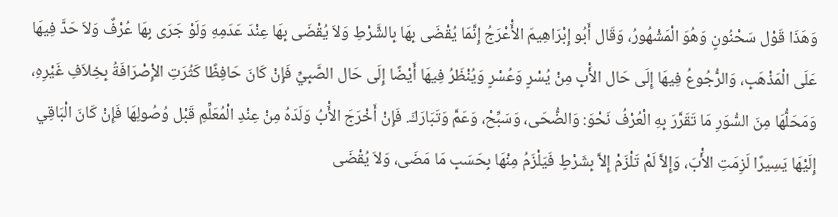وَهَذَا قَوْل سَحْنُونٍ وَهُوَ الْمَشْهُورُ، وَقَال أَبُو إِبْرَاهِيمَ الأَْعْرَجُ إِنَّمَا يُقْضَى بِهَا بِالشَّرْطِ وَلاَ يُقْضَى بِهَا عِنْدَ عَدَمِهِ وَلَوْ جَرَى بِهَا عُرْفٌ وَلاَ حَدَّ فِيهَا عَلَى الْمَذْهَبِ، وَالرُّجُوعُ فِيهَا إِلَى حَال الأَْبِ مِنْ يُسْرٍ وَعُسْرٍ وَيُنْظَرُ فِيهَا أَيْضًا إِلَى حَال الصَّبِيِّ فَإِنْ كَانَ حَافِظًا كَثُرَتِ الإِْصْرَافَةُ بِخِلاَفِ غَيْرِهِ، وَمَحَلُّهَا مِنَ السُّوَرِ مَا تَقَرَّرَ بِهِ الْعُرْفُ نَحْوَ: وَالضُّحَى، وَسَبِّحْ، وَعَمَّ وَتَبَارَكَ. فَإِنْ أَخْرَجَ الأَْبُ وَلَدَهُ مِنْ عِنْدِ الْمُعَلِّمِ قَبْل وُصُولِهَا فَإِنْ كَانَ الْبَاقِي إِلَيْهَا يَسِيرًا لَزِمَتِ الأَْبَ، وَإِلاَّ لَمْ تَلْزَمْ إِلاَّ بِشَرْطٍ فَيَلْزَمُ مِنْهَا بِحَسَبِ مَا مَضَى، وَلاَ يُقْضَى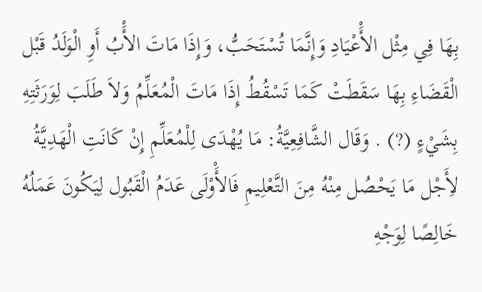بِهَا فِي مِثْل الأَْعْيَادِ وَإِنَّمَا تُسْتَحَبُّ، وَإِذَا مَاتَ الأَْبُ أَوِ الْوَلَدُ قَبْل الْقَضَاءِ بِهَا سَقَطَتْ كَمَا تَسْقُطُ إِذَا مَاتَ الْمُعَلِّمُ وَلاَ طَلَبَ لِوَرَثَتِهِ بِشَيْءٍ (?) . وَقَال الشَّافِعِيَّةُ: مَا يُهْدَى لِلْمُعَلِّمِ إِنْ كَانَتِ الْهَدِيَّةُ لأَِجْل مَا يَحْصُل مِنْهُ مِنَ التَّعْلِيمِ فَالأَْوْلَى عَدَمُ الْقَبُول لِيَكُونَ عَمَلُهُ خَالِصًا لِوَجْهِ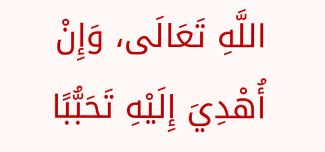اللَّهِ تَعَالَى، وَإِنْ أُهْدِيَ إِلَيْهِ تَحَبُّبًا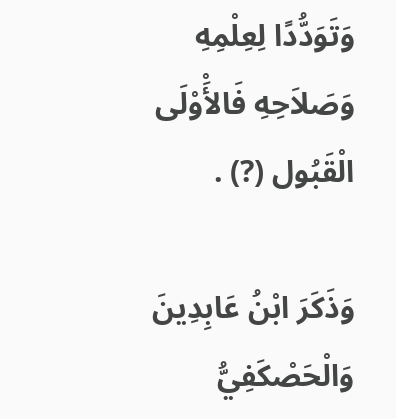وَتَوَدُّدًا لِعِلْمِهِ وَصَلاَحِهِ فَالأَْوْلَى الْقَبُول (?) .

وَذَكَرَ ابْنُ عَابِدِينَ وَالْحَصْكَفِيُّ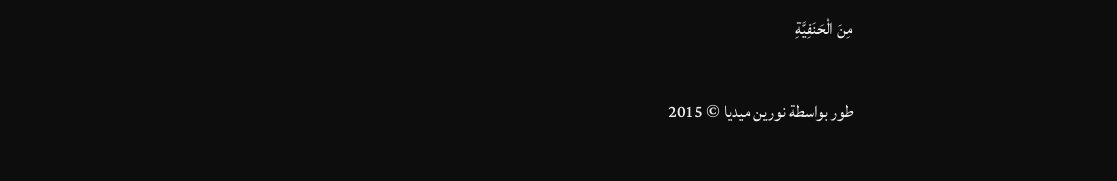مِنَ الْحَنَفِيَّةِ

طور بواسطة نورين ميديا © 2015